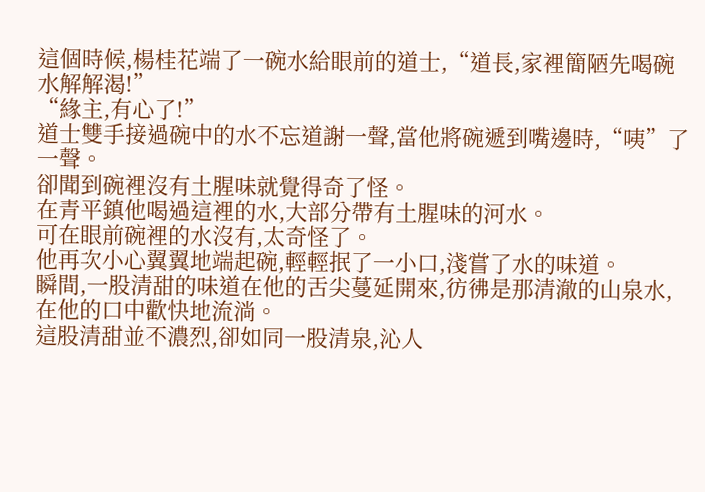這個時候,楊桂花端了一碗水給眼前的道士,“道長,家裡簡陋先喝碗水解解渴!”
“緣主,有心了!”
道士雙手接過碗中的水不忘道謝一聲,當他將碗遞到嘴邊時,“咦”了一聲。
卻聞到碗裡沒有土腥味就覺得奇了怪。
在青平鎮他喝過這裡的水,大部分帶有土腥味的河水。
可在眼前碗裡的水沒有,太奇怪了。
他再次小心翼翼地端起碗,輕輕抿了一小口,淺嘗了水的味道。
瞬間,一股清甜的味道在他的舌尖蔓延開來,彷彿是那清澈的山泉水,在他的口中歡快地流淌。
這股清甜並不濃烈,卻如同一股清泉,沁人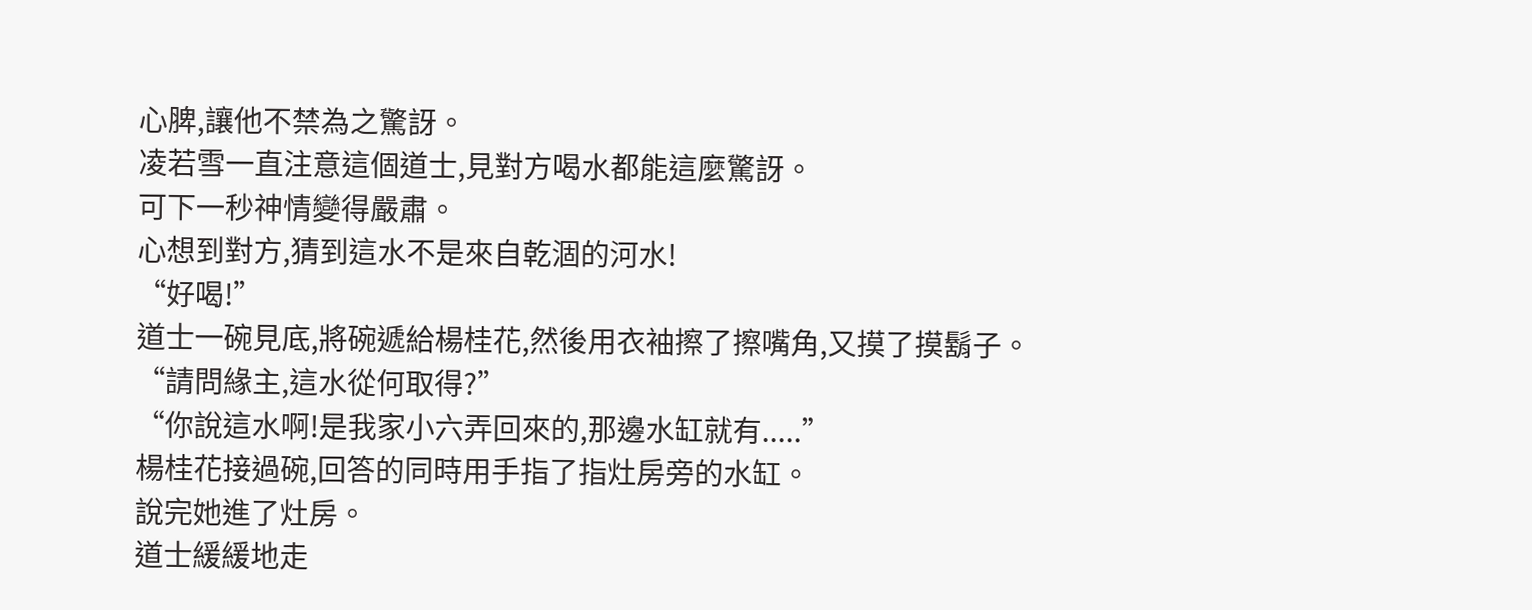心脾,讓他不禁為之驚訝。
凌若雪一直注意這個道士,見對方喝水都能這麼驚訝。
可下一秒神情變得嚴肅。
心想到對方,猜到這水不是來自乾涸的河水!
“好喝!”
道士一碗見底,將碗遞給楊桂花,然後用衣袖擦了擦嘴角,又摸了摸鬍子。
“請問緣主,這水從何取得?”
“你說這水啊!是我家小六弄回來的,那邊水缸就有.....”
楊桂花接過碗,回答的同時用手指了指灶房旁的水缸。
說完她進了灶房。
道士緩緩地走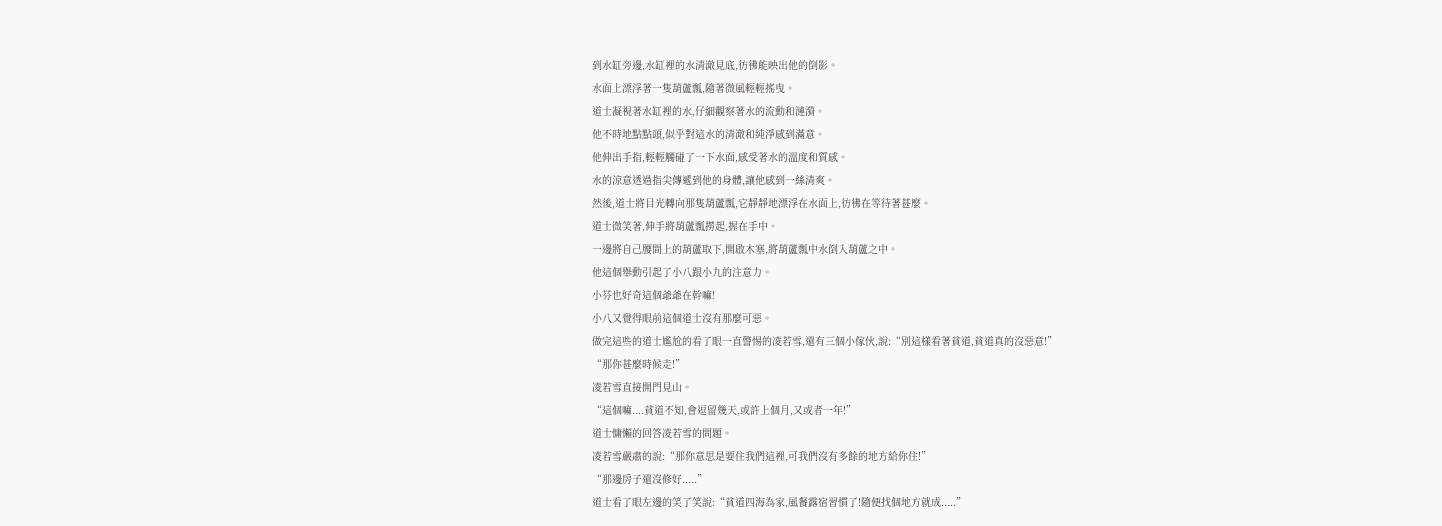到水缸旁邊,水缸裡的水清澈見底,彷彿能映出他的倒影。
水面上漂浮著一隻葫蘆瓢,隨著微風輕輕搖曳。
道士凝視著水缸裡的水,仔細觀察著水的流動和漣漪。
他不時地點點頭,似乎對這水的清澈和純淨感到滿意。
他伸出手指,輕輕觸碰了一下水面,感受著水的溫度和質感。
水的涼意透過指尖傳遞到他的身體,讓他感到一絲清爽。
然後,道士將目光轉向那隻葫蘆瓢,它靜靜地漂浮在水面上,彷彿在等待著甚麼。
道士微笑著,伸手將葫蘆瓢撈起,握在手中。
一邊將自己腰間上的葫蘆取下,開啟木塞,將葫蘆瓢中水倒入葫蘆之中。
他這個舉動引起了小八跟小九的注意力。
小芬也好奇這個爺爺在幹嘛!
小八又覺得眼前這個道士沒有那麼可惡。
做完這些的道士尷尬的看了眼一直警惕的凌若雪,還有三個小傢伙,說:“別這樣看著貧道,貧道真的沒惡意!”
“那你甚麼時候走!”
凌若雪直接開門見山。
“這個嘛....貧道不知,會逗留幾天,或許上個月,又或者一年!”
道士慵懶的回答凌若雪的問題。
凌若雪嚴肅的說:“那你意思是要住我們這裡,可我們沒有多餘的地方給你住!”
“那邊房子還沒修好.....”
道士看了眼左邊的笑了笑說:“貧道四海為家,風餐露宿習慣了!隨便找個地方就成.....”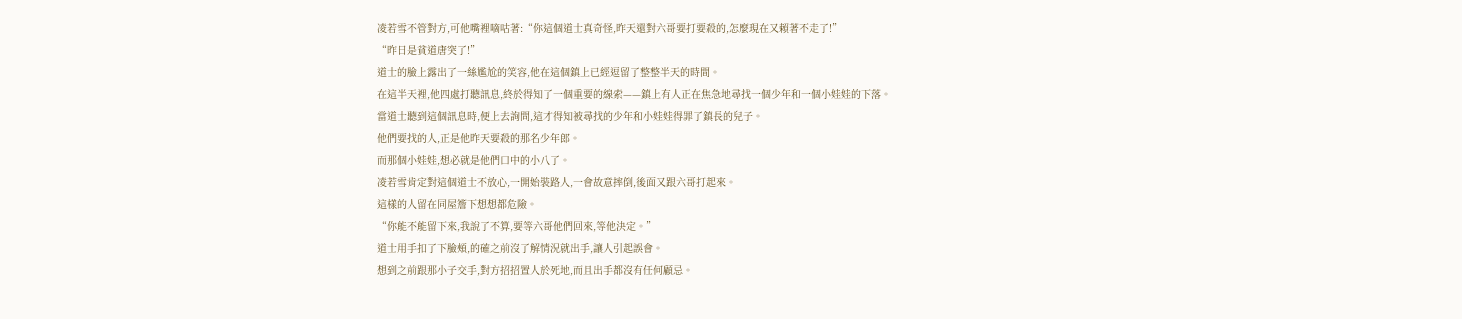凌若雪不管對方,可他嘴裡嘀咕著:“你這個道士真奇怪,昨天還對六哥要打要殺的,怎麼現在又賴著不走了!”
“昨日是貧道唐突了!”
道士的臉上露出了一絲尷尬的笑容,他在這個鎮上已經逗留了整整半天的時間。
在這半天裡,他四處打聽訊息,終於得知了一個重要的線索——鎮上有人正在焦急地尋找一個少年和一個小娃娃的下落。
當道士聽到這個訊息時,便上去詢問,這才得知被尋找的少年和小娃娃得罪了鎮長的兒子。
他們要找的人,正是他昨天要殺的那名少年郎。
而那個小娃娃,想必就是他們口中的小八了。
凌若雪肯定對這個道士不放心,一開始裝路人,一會故意摔倒,後面又跟六哥打起來。
這樣的人留在同屋簷下想想都危險。
“你能不能留下來,我說了不算,要等六哥他們回來,等他決定。”
道士用手扣了下臉頰,的確之前沒了解情況就出手,讓人引起誤會。
想到之前跟那小子交手,對方招招置人於死地,而且出手都沒有任何顧忌。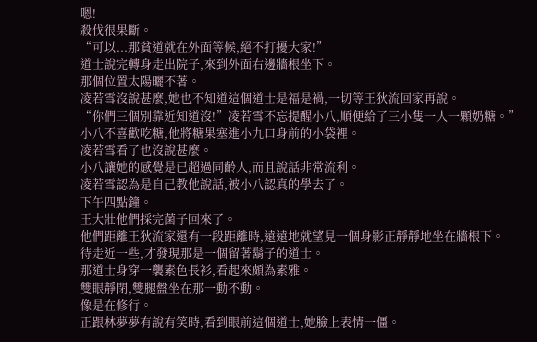嗯!
殺伐很果斷。
“可以...那貧道就在外面等候,絕不打擾大家!”
道士說完轉身走出院子,來到外面右邊牆根坐下。
那個位置太陽曬不著。
凌若雪沒說甚麼,她也不知道這個道士是福是禍,一切等王狄流回家再說。
“你們三個別靠近知道沒!”凌若雪不忘提醒小八,順便給了三小隻一人一顆奶糖。”
小八不喜歡吃糖,他將糖果塞進小九口身前的小袋裡。
凌若雪看了也沒說甚麼。
小八讓她的感覺是已超過同齡人,而且說話非常流利。
凌若雪認為是自己教他說話,被小八認真的學去了。
下午四點鐘。
王大壯他們採完菌子回來了。
他們距離王狄流家還有一段距離時,遠遠地就望見一個身影正靜靜地坐在牆根下。
待走近一些,才發現那是一個留著鬍子的道士。
那道士身穿一襲素色長衫,看起來頗為素雅。
雙眼靜閉,雙腿盤坐在那一動不動。
像是在修行。
正跟林夢夢有說有笑時,看到眼前這個道士,她臉上表情一僵。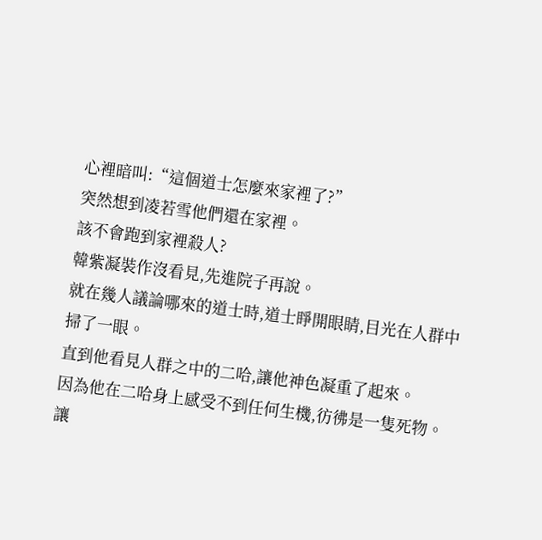心裡暗叫:“這個道士怎麼來家裡了?”
突然想到凌若雪他們還在家裡。
該不會跑到家裡殺人?
韓紫凝裝作沒看見,先進院子再說。
就在幾人議論哪來的道士時,道士睜開眼睛,目光在人群中掃了一眼。
直到他看見人群之中的二哈,讓他神色凝重了起來。
因為他在二哈身上感受不到任何生機,彷彿是一隻死物。
讓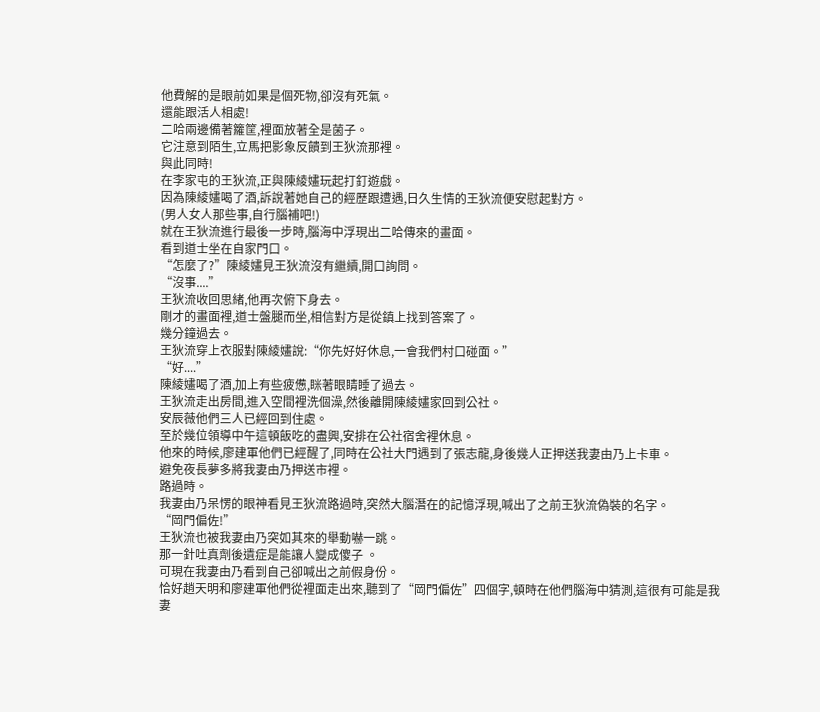他費解的是眼前如果是個死物,卻沒有死氣。
還能跟活人相處!
二哈兩邊備著籮筐,裡面放著全是菌子。
它注意到陌生,立馬把影象反饋到王狄流那裡。
與此同時!
在李家屯的王狄流,正與陳綾嫿玩起打釘遊戲。
因為陳綾嫿喝了酒,訴說著她自己的經歷跟遭遇,日久生情的王狄流便安慰起對方。
(男人女人那些事,自行腦補吧!)
就在王狄流進行最後一步時,腦海中浮現出二哈傳來的畫面。
看到道士坐在自家門口。
“怎麼了?”陳綾嫿見王狄流沒有繼續,開口詢問。
“沒事....”
王狄流收回思緒,他再次俯下身去。
剛才的畫面裡,道士盤腿而坐,相信對方是從鎮上找到答案了。
幾分鐘過去。
王狄流穿上衣服對陳綾嫿說:“你先好好休息,一會我們村口碰面。”
“好....”
陳綾嫿喝了酒,加上有些疲憊,眯著眼睛睡了過去。
王狄流走出房間,進入空間裡洗個澡,然後離開陳綾嫿家回到公社。
安辰薇他們三人已經回到住處。
至於幾位領導中午這頓飯吃的盡興,安排在公社宿舍裡休息。
他來的時候,廖建軍他們已經醒了,同時在公社大門遇到了張志龍,身後幾人正押送我妻由乃上卡車。
避免夜長夢多將我妻由乃押送市裡。
路過時。
我妻由乃呆愣的眼神看見王狄流路過時,突然大腦潛在的記憶浮現,喊出了之前王狄流偽裝的名字。
“岡門偏佐!”
王狄流也被我妻由乃突如其來的舉動嚇一跳。
那一針吐真劑後遺症是能讓人變成傻子 。
可現在我妻由乃看到自己卻喊出之前假身份。
恰好趙天明和廖建軍他們從裡面走出來,聽到了“岡門偏佐”四個字,頓時在他們腦海中猜測,這很有可能是我妻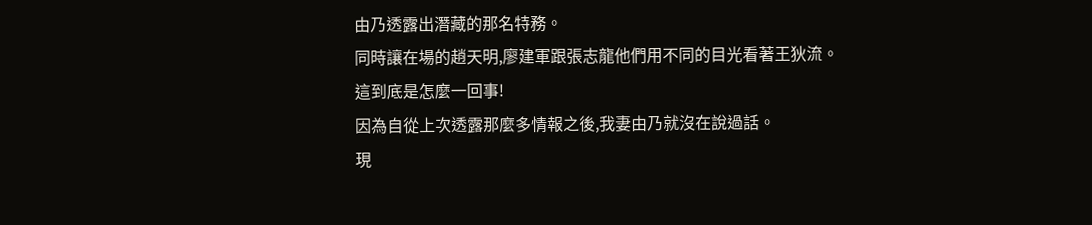由乃透露出潛藏的那名特務。
同時讓在場的趙天明,廖建軍跟張志龍他們用不同的目光看著王狄流。
這到底是怎麼一回事!
因為自從上次透露那麼多情報之後,我妻由乃就沒在說過話。
現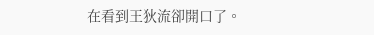在看到王狄流卻開口了。